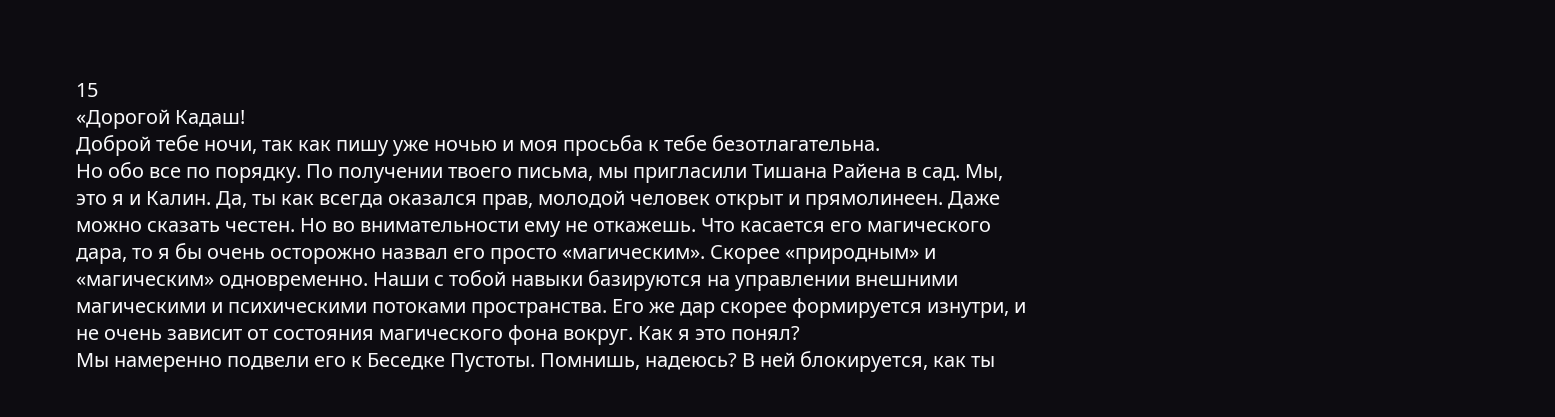15
«Дорогой Кадаш!
Доброй тебе ночи, так как пишу уже ночью и моя просьба к тебе безотлагательна.
Но обо все по порядку. По получении твоего письма, мы пригласили Тишана Райена в сад. Мы, это я и Калин. Да, ты как всегда оказался прав, молодой человек открыт и прямолинеен. Даже можно сказать честен. Но во внимательности ему не откажешь. Что касается его магического дара, то я бы очень осторожно назвал его просто «магическим». Скорее «природным» и «магическим» одновременно. Наши с тобой навыки базируются на управлении внешними магическими и психическими потоками пространства. Его же дар скорее формируется изнутри, и не очень зависит от состояния магического фона вокруг. Как я это понял?
Мы намеренно подвели его к Беседке Пустоты. Помнишь, надеюсь? В ней блокируется, как ты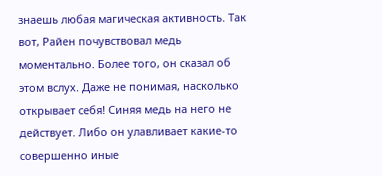знаешь любая магическая активность. Так вот, Райен почувствовал медь моментально. Более того, он сказал об этом вслух. Даже не понимая, насколько открывает себя! Синяя медь на него не действует. Либо он улавливает какие-то совершенно иные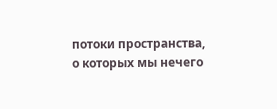потоки пространства, о которых мы нечего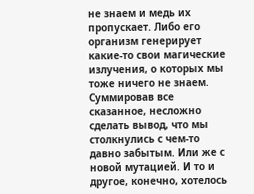не знаем и медь их пропускает. Либо его организм генерирует какие-то свои магические излучения, о которых мы тоже ничего не знаем.
Суммировав все сказанное, несложно сделать вывод, что мы столкнулись с чем-то давно забытым. Или же с новой мутацией. И то и другое, конечно, хотелось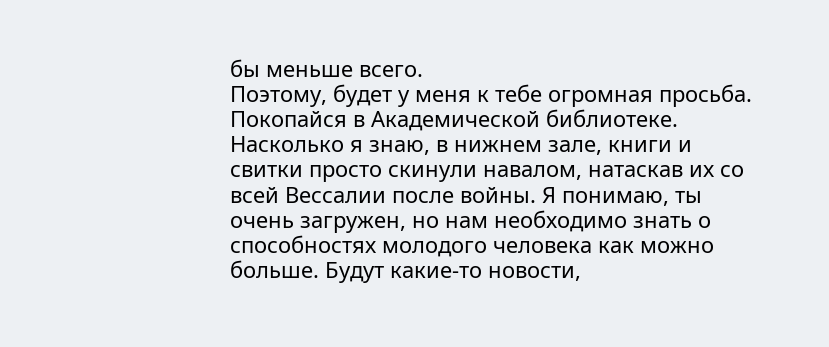бы меньше всего.
Поэтому, будет у меня к тебе огромная просьба. Покопайся в Академической библиотеке. Насколько я знаю, в нижнем зале, книги и свитки просто скинули навалом, натаскав их со всей Вессалии после войны. Я понимаю, ты очень загружен, но нам необходимо знать о способностях молодого человека как можно больше. Будут какие-то новости,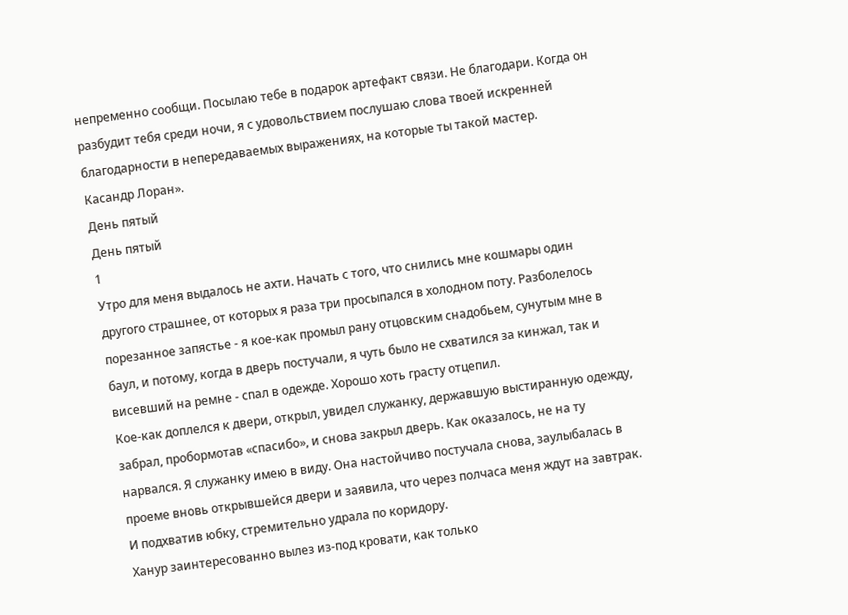непременно сообщи. Посылаю тебе в подарок артефакт связи. Не благодари. Когда он разбудит тебя среди ночи, я с удовольствием послушаю слова твоей искренней благодарности в непередаваемых выражениях, на которые ты такой мастер.
Касандр Лоран».
День пятый
День пятый
1
Утро для меня выдалось не ахти. Начать с того, что снились мне кошмары один другого страшнее, от которых я раза три просыпался в холодном поту. Разболелось порезанное запястье - я кое-как промыл рану отцовским снадобьем, сунутым мне в баул, и потому, когда в дверь постучали, я чуть было не схватился за кинжал, так и висевший на ремне - спал в одежде. Хорошо хоть грасту отцепил.
Кое-как доплелся к двери, открыл, увидел служанку, державшую выстиранную одежду, забрал, пробормотав «спасибо», и снова закрыл дверь. Как оказалось, не на ту нарвался. Я служанку имею в виду. Она настойчиво постучала снова, заулыбалась в проеме вновь открывшейся двери и заявила, что через полчаса меня ждут на завтрак. И подхватив юбку, стремительно удрала по коридору.
Ханур заинтересованно вылез из-под кровати, как только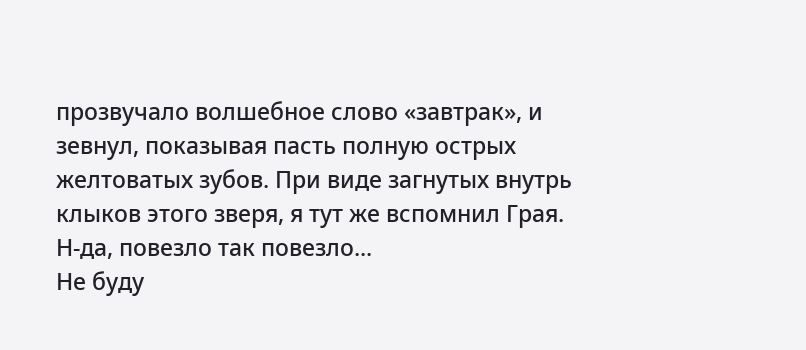прозвучало волшебное слово «завтрак», и зевнул, показывая пасть полную острых желтоватых зубов. При виде загнутых внутрь клыков этого зверя, я тут же вспомнил Грая. Н-да, повезло так повезло...
Не буду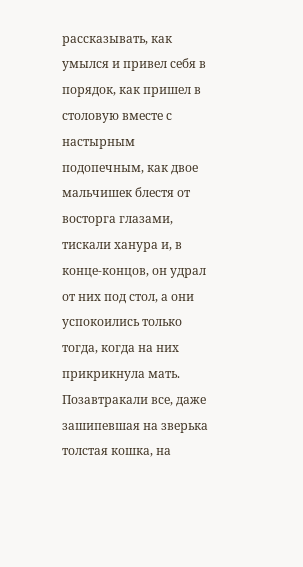рассказывать, как умылся и привел себя в порядок, как пришел в столовую вместе с настырным подопечным, как двое мальчишек блестя от восторга глазами, тискали ханура и, в конце-концов, он удрал от них под стол, а они успокоились только тогда, когда на них прикрикнула мать. Позавтракали все, даже зашипевшая на зверька толстая кошка, на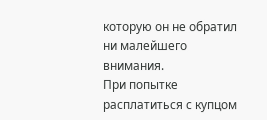которую он не обратил ни малейшего внимания.
При попытке расплатиться с купцом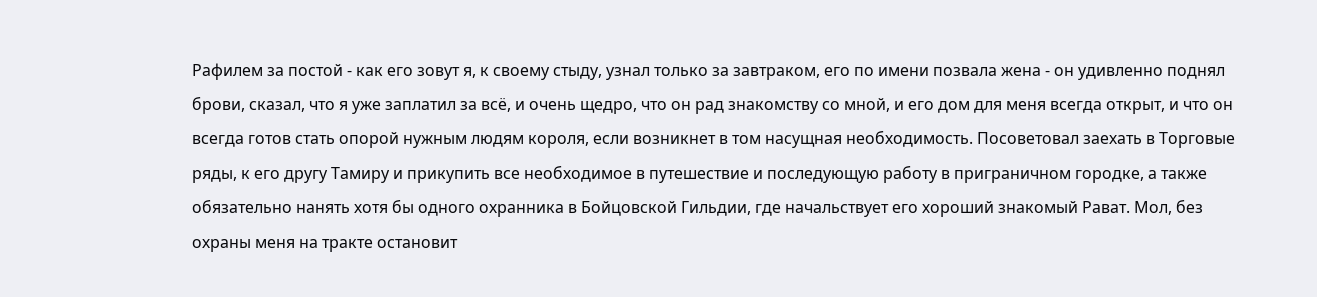Рафилем за постой - как его зовут я, к своему стыду, узнал только за завтраком, его по имени позвала жена - он удивленно поднял брови, сказал, что я уже заплатил за всё, и очень щедро, что он рад знакомству со мной, и его дом для меня всегда открыт, и что он всегда готов стать опорой нужным людям короля, если возникнет в том насущная необходимость. Посоветовал заехать в Торговые ряды, к его другу Тамиру и прикупить все необходимое в путешествие и последующую работу в приграничном городке, а также обязательно нанять хотя бы одного охранника в Бойцовской Гильдии, где начальствует его хороший знакомый Рават. Мол, без охраны меня на тракте остановит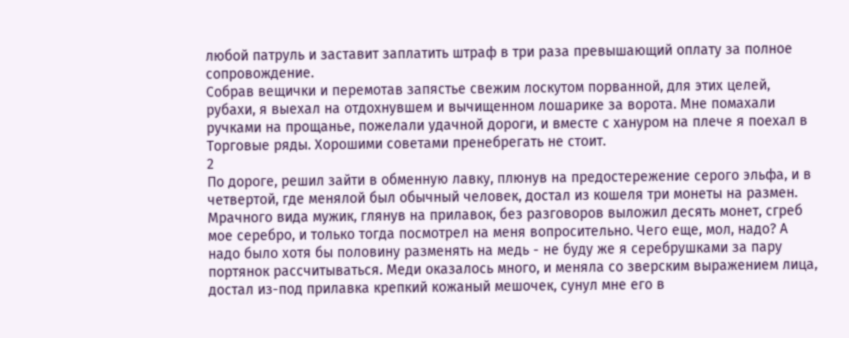любой патруль и заставит заплатить штраф в три раза превышающий оплату за полное сопровождение.
Собрав вещички и перемотав запястье свежим лоскутом порванной, для этих целей, рубахи, я выехал на отдохнувшем и вычищенном лошарике за ворота. Мне помахали ручками на прощанье, пожелали удачной дороги, и вместе с хануром на плече я поехал в Торговые ряды. Хорошими советами пренебрегать не стоит.
2
По дороге, решил зайти в обменную лавку, плюнув на предостережение серого эльфа, и в четвертой, где менялой был обычный человек, достал из кошеля три монеты на размен. Мрачного вида мужик, глянув на прилавок, без разговоров выложил десять монет, сгреб мое серебро, и только тогда посмотрел на меня вопросительно. Чего еще, мол, надо? А надо было хотя бы половину разменять на медь - не буду же я серебрушками за пару портянок рассчитываться. Меди оказалось много, и меняла со зверским выражением лица, достал из-под прилавка крепкий кожаный мешочек, сунул мне его в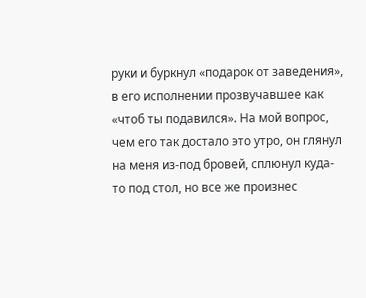руки и буркнул «подарок от заведения», в его исполнении прозвучавшее как «чтоб ты подавился». На мой вопрос, чем его так достало это утро, он глянул на меня из-под бровей, сплюнул куда-то под стол, но все же произнес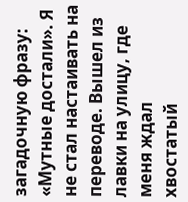загадочную фразу: «Мутные достали». Я не стал настаивать на переводе. Вышел из лавки на улицу, где меня ждал хвостатый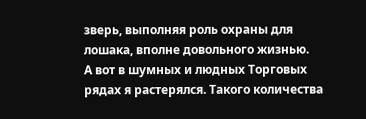зверь, выполняя роль охраны для лошака, вполне довольного жизнью.
А вот в шумных и людных Торговых рядах я растерялся. Такого количества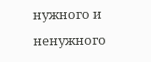нужного и ненужного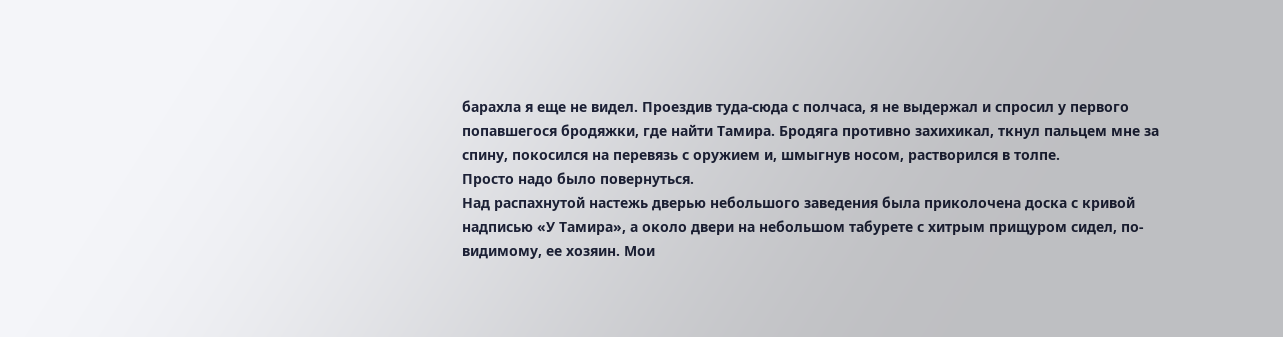барахла я еще не видел. Проездив туда-сюда с полчаса, я не выдержал и спросил у первого попавшегося бродяжки, где найти Тамира. Бродяга противно захихикал, ткнул пальцем мне за спину, покосился на перевязь с оружием и, шмыгнув носом, растворился в толпе.
Просто надо было повернуться.
Над распахнутой настежь дверью небольшого заведения была приколочена доска с кривой надписью «У Тамира», а около двери на небольшом табурете с хитрым прищуром сидел, по-видимому, ее хозяин. Мои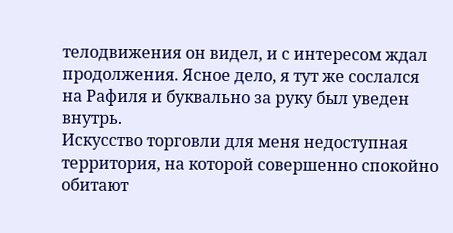телодвижения он видел, и с интересом ждал продолжения. Ясное дело, я тут же сослался на Рафиля и буквально за руку был уведен внутрь.
Искусство торговли для меня недоступная территория, на которой совершенно спокойно обитают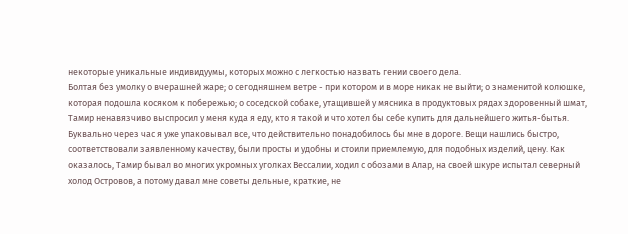некоторые уникальные индивидуумы, которых можно с легкостью назвать гении своего дела.
Болтая без умолку о вчерашней жаре; о сегодняшнем ветре - при котором и в море никак не выйти; о знаменитой колюшке, которая подошла косяком к побережью; о соседской собаке, утащившей у мясника в продуктовых рядах здоровенный шмат, Тамир ненавязчиво выспросил у меня куда я еду, кто я такой и что хотел бы себе купить для дальнейшего житья-бытья.
Буквально через час я уже упаковывал все, что действительно понадобилось бы мне в дороге. Вещи нашлись быстро, соответствовали заявленному качеству, были просты и удобны и стоили приемлемую, для подобных изделий, цену. Как оказалось, Тамир бывал во многих укромных уголках Вессалии, ходил с обозами в Алар, на своей шкуре испытал северный холод Островов, а потому давал мне советы дельные, краткие, не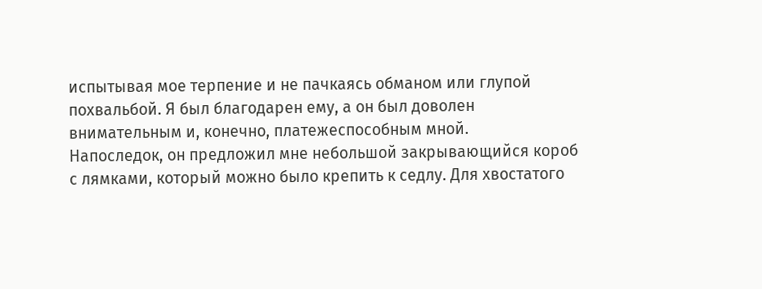испытывая мое терпение и не пачкаясь обманом или глупой похвальбой. Я был благодарен ему, а он был доволен внимательным и, конечно, платежеспособным мной.
Напоследок, он предложил мне небольшой закрывающийся короб с лямками, который можно было крепить к седлу. Для хвостатого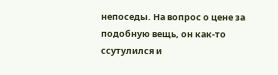непоседы. На вопрос о цене за подобную вещь, он как-то ссутулился и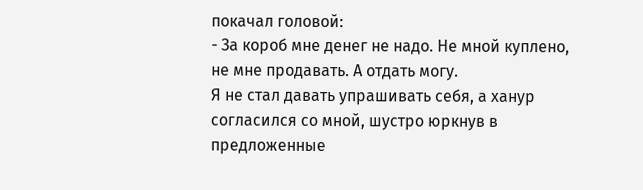покачал головой:
- За короб мне денег не надо. Не мной куплено, не мне продавать. А отдать могу.
Я не стал давать упрашивать себя, а ханур согласился со мной, шустро юркнув в предложенные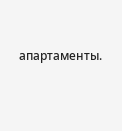апартаменты.